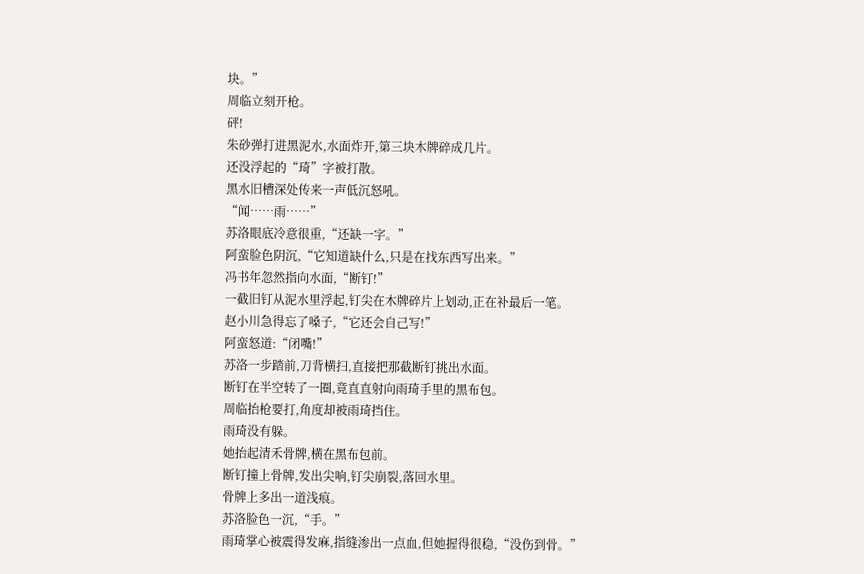块。”
周临立刻开枪。
砰!
朱砂弹打进黑泥水,水面炸开,第三块木牌碎成几片。
还没浮起的“琦”字被打散。
黑水旧槽深处传来一声低沉怒吼。
“闻……雨……”
苏洛眼底冷意很重,“还缺一字。”
阿蛮脸色阴沉,“它知道缺什么,只是在找东西写出来。”
冯书年忽然指向水面,“断钉!”
一截旧钉从泥水里浮起,钉尖在木牌碎片上划动,正在补最后一笔。
赵小川急得忘了嗓子,“它还会自己写!”
阿蛮怒道:“闭嘴!”
苏洛一步踏前,刀背横扫,直接把那截断钉挑出水面。
断钉在半空转了一圈,竟直直射向雨琦手里的黑布包。
周临抬枪要打,角度却被雨琦挡住。
雨琦没有躲。
她抬起清禾骨牌,横在黑布包前。
断钉撞上骨牌,发出尖响,钉尖崩裂,落回水里。
骨牌上多出一道浅痕。
苏洛脸色一沉,“手。”
雨琦掌心被震得发麻,指缝渗出一点血,但她握得很稳,“没伤到骨。”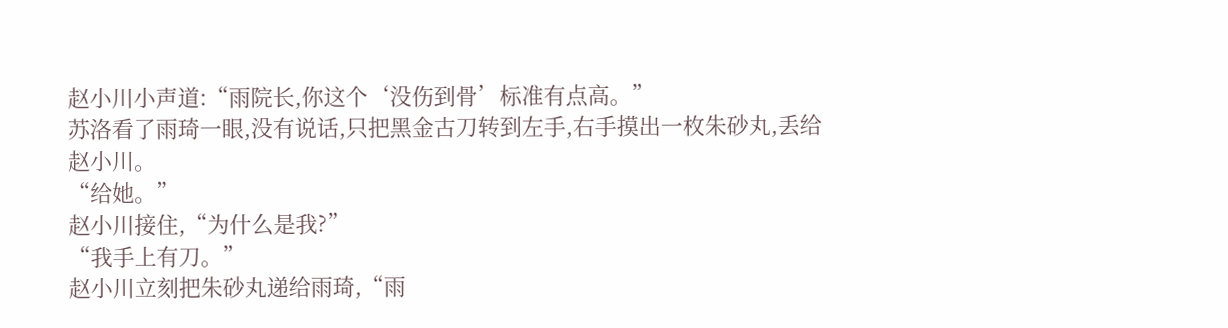赵小川小声道:“雨院长,你这个‘没伤到骨’标准有点高。”
苏洛看了雨琦一眼,没有说话,只把黑金古刀转到左手,右手摸出一枚朱砂丸,丢给赵小川。
“给她。”
赵小川接住,“为什么是我?”
“我手上有刀。”
赵小川立刻把朱砂丸递给雨琦,“雨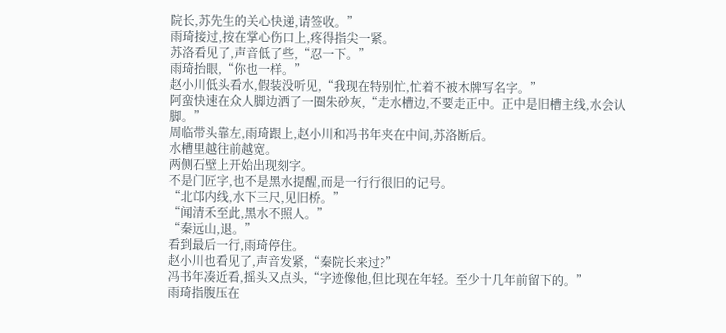院长,苏先生的关心快递,请签收。”
雨琦接过,按在掌心伤口上,疼得指尖一紧。
苏洛看见了,声音低了些,“忍一下。”
雨琦抬眼,“你也一样。”
赵小川低头看水,假装没听见,“我现在特别忙,忙着不被木牌写名字。”
阿蛮快速在众人脚边洒了一圈朱砂灰,“走水槽边,不要走正中。正中是旧槽主线,水会认脚。”
周临带头靠左,雨琦跟上,赵小川和冯书年夹在中间,苏洛断后。
水槽里越往前越宽。
两侧石壁上开始出现刻字。
不是门匠字,也不是黑水提醒,而是一行行很旧的记号。
“北邙内线,水下三尺,见旧桥。”
“闻清禾至此,黑水不照人。”
“秦远山,退。”
看到最后一行,雨琦停住。
赵小川也看见了,声音发紧,“秦院长来过?”
冯书年凑近看,摇头又点头,“字迹像他,但比现在年轻。至少十几年前留下的。”
雨琦指腹压在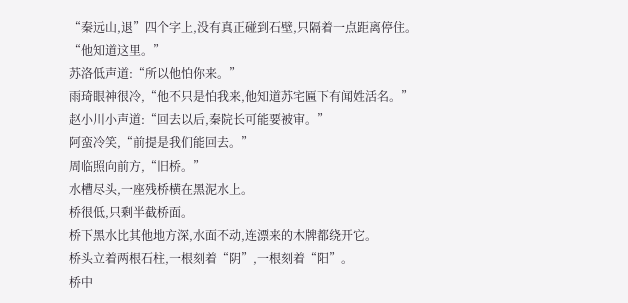“秦远山,退”四个字上,没有真正碰到石壁,只隔着一点距离停住。
“他知道这里。”
苏洛低声道:“所以他怕你来。”
雨琦眼神很冷,“他不只是怕我来,他知道苏宅匾下有闻姓活名。”
赵小川小声道:“回去以后,秦院长可能要被审。”
阿蛮冷笑,“前提是我们能回去。”
周临照向前方,“旧桥。”
水槽尽头,一座残桥横在黑泥水上。
桥很低,只剩半截桥面。
桥下黑水比其他地方深,水面不动,连漂来的木牌都绕开它。
桥头立着两根石柱,一根刻着“阴”,一根刻着“阳”。
桥中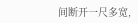间断开一尺多宽,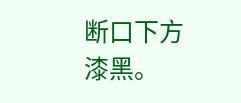断口下方漆黑。